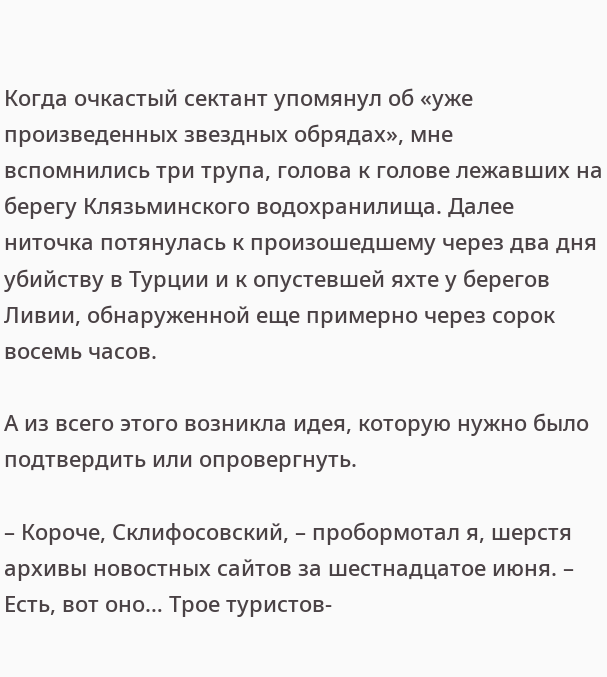Когда очкастый сектант упомянул об «уже произведенных звездных обрядах», мне вспомнились три трупа, голова к голове лежавших на берегу Клязьминского водохранилища. Далее ниточка потянулась к произошедшему через два дня убийству в Турции и к опустевшей яхте у берегов Ливии, обнаруженной еще примерно через сорок восемь часов.

А из всего этого возникла идея, которую нужно было подтвердить или опровергнуть.

– Короче, Склифосовский, – пробормотал я, шерстя архивы новостных сайтов за шестнадцатое июня. – Есть, вот оно… Трое туристов-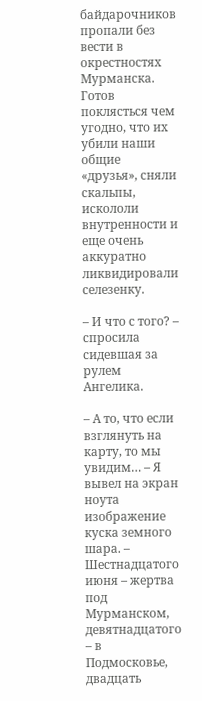байдарочников пропали без вести в окрестностях Мурманска. Готов поклясться чем угодно, что их убили наши общие «друзья», сняли скальпы, искололи внутренности и еще очень аккуратно ликвидировали селезенку.

– И что с того? – спросила сидевшая за рулем Ангелика.

– А то, что если взглянуть на карту, то мы увидим… – Я вывел на экран ноута изображение куска земного шара. – Шестнадцатого июня – жертва под Мурманском, девятнадцатого – в Подмосковье, двадцать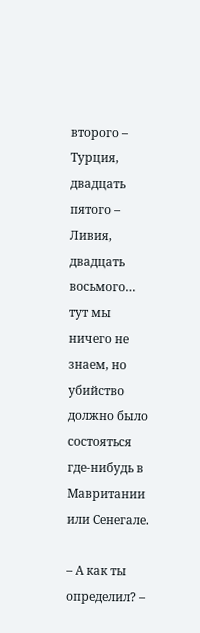второго – Турция, двадцать пятого – Ливия, двадцать восьмого… тут мы ничего не знаем, но убийство должно было состояться где-нибудь в Мавритании или Сенегале.

– А как ты определил? –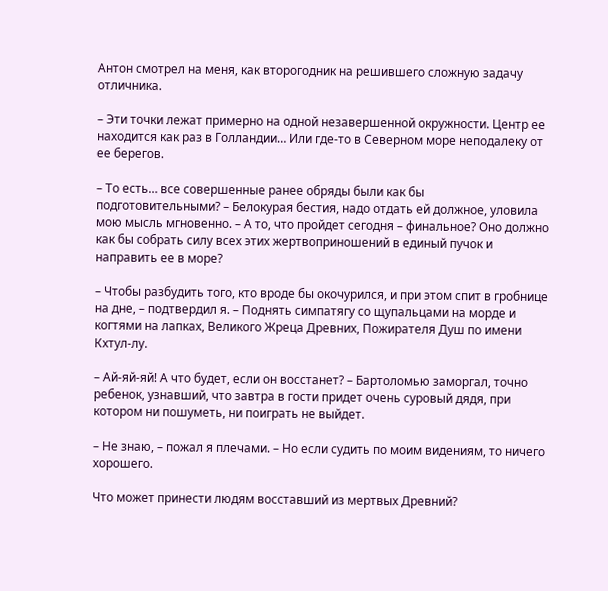Антон смотрел на меня, как второгодник на решившего сложную задачу отличника.

– Эти точки лежат примерно на одной незавершенной окружности. Центр ее находится как раз в Голландии… Или где-то в Северном море неподалеку от ее берегов.

– То есть… все совершенные ранее обряды были как бы подготовительными? – Белокурая бестия, надо отдать ей должное, уловила мою мысль мгновенно. – А то, что пройдет сегодня – финальное? Оно должно как бы собрать силу всех этих жертвоприношений в единый пучок и направить ее в море?

– Чтобы разбудить того, кто вроде бы окочурился, и при этом спит в гробнице на дне, – подтвердил я. – Поднять симпатягу со щупальцами на морде и когтями на лапках, Великого Жреца Древних, Пожирателя Душ по имени Кхтул-лу.

– Ай-яй-яй! А что будет, если он восстанет? – Бартоломью заморгал, точно ребенок, узнавший, что завтра в гости придет очень суровый дядя, при котором ни пошуметь, ни поиграть не выйдет.

– Не знаю, – пожал я плечами. – Но если судить по моим видениям, то ничего хорошего.

Что может принести людям восставший из мертвых Древний?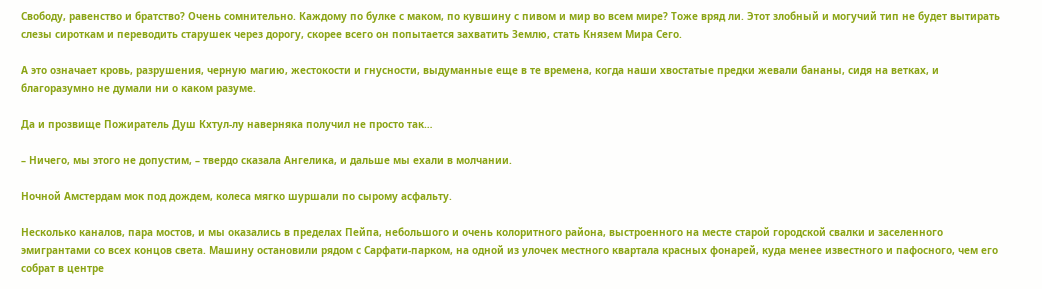Свободу, равенство и братство? Очень сомнительно. Каждому по булке с маком, по кувшину с пивом и мир во всем мире? Тоже вряд ли. Этот злобный и могучий тип не будет вытирать слезы сироткам и переводить старушек через дорогу, скорее всего он попытается захватить Землю, стать Князем Мира Сего.

А это означает кровь, разрушения, черную магию, жестокости и гнусности, выдуманные еще в те времена, когда наши хвостатые предки жевали бананы, сидя на ветках, и благоразумно не думали ни о каком разуме.

Да и прозвище Пожиратель Душ Кхтул-лу наверняка получил не просто так…

– Ничего, мы этого не допустим, – твердо сказала Ангелика, и дальше мы ехали в молчании.

Ночной Амстердам мок под дождем, колеса мягко шуршали по сырому асфальту.

Несколько каналов, пара мостов, и мы оказались в пределах Пейпа, небольшого и очень колоритного района, выстроенного на месте старой городской свалки и заселенного эмигрантами со всех концов света. Машину остановили рядом с Сарфати-парком, на одной из улочек местного квартала красных фонарей, куда менее известного и пафосного, чем его собрат в центре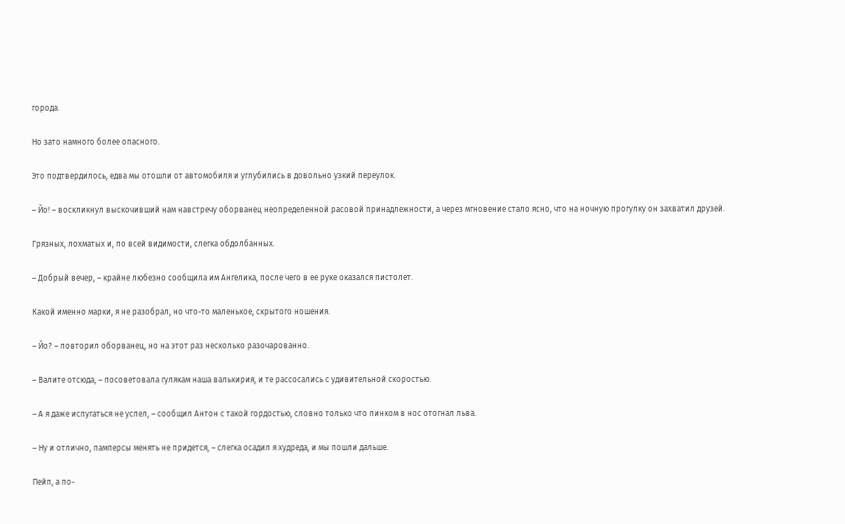города.

Но зато намного более опасного.

Это подтвердилось, едва мы отошли от автомобиля и углубились в довольно узкий переулок.

– Йо! – воскликнул выскочивший нам навстречу оборванец неопределенной расовой принадлежности, а через мгновение стало ясно, что на ночную прогулку он захватил друзей.

Грязных, лохматых и, по всей видимости, слегка обдолбанных.

– Добрый вечер, – крайне любезно сообщила им Ангелика, после чего в ее руке оказался пистолет.

Какой именно марки, я не разобрал, но что-то маленькое, скрытого ношения.

– Йо? – повторил оборванец, но на этот раз несколько разочарованно.

– Валите отсюда, – посоветовала гулякам наша валькирия, и те рассосались с удивительной скоростью.

– А я даже испугаться не успел, – сообщил Антон с такой гордостью, словно только что пинком в нос отогнал льва.

– Ну и отлично, памперсы менять не придется, – слегка осадил я худреда, и мы пошли дальше.

Пейп, а по-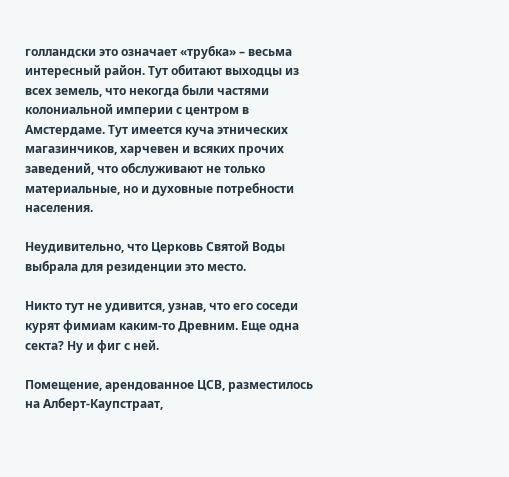голландски это означает «трубка» – весьма интересный район. Тут обитают выходцы из всех земель, что некогда были частями колониальной империи с центром в Амстердаме. Тут имеется куча этнических магазинчиков, харчевен и всяких прочих заведений, что обслуживают не только материальные, но и духовные потребности населения.

Неудивительно, что Церковь Святой Воды выбрала для резиденции это место.

Никто тут не удивится, узнав, что его соседи курят фимиам каким-то Древним. Еще одна секта? Ну и фиг с ней.

Помещение, арендованное ЦСВ, разместилось на Алберт-Каупстраат,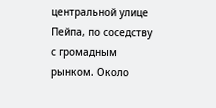центральной улице Пейпа, по соседству с громадным рынком. Около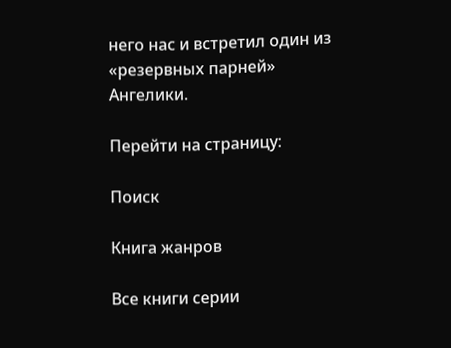него нас и встретил один из «резервных парней» Ангелики.

Перейти на страницу:

Поиск

Книга жанров

Все книги серии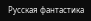Русская фантастика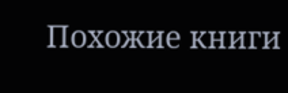Похожие книги